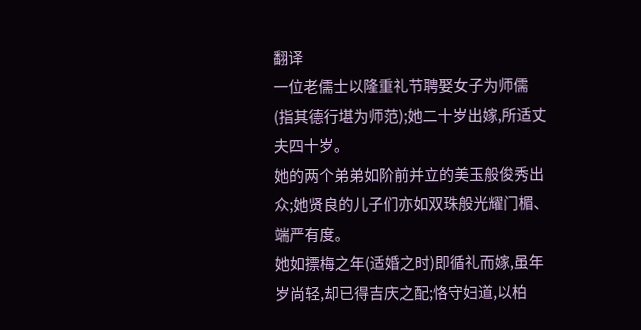翻译
一位老儒士以隆重礼节聘娶女子为师儒(指其德行堪为师范);她二十岁出嫁,所适丈夫四十岁。
她的两个弟弟如阶前并立的美玉般俊秀出众;她贤良的儿子们亦如双珠般光耀门楣、端严有度。
她如摽梅之年(适婚之时)即循礼而嫁,虽年岁尚轻,却已得吉庆之配;恪守妇道,以柏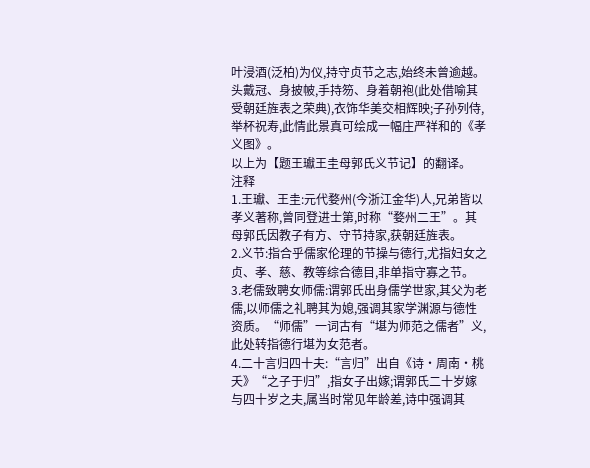叶浸酒(泛柏)为仪,持守贞节之志,始终未曾逾越。
头戴冠、身披帔,手持笏、身着朝袍(此处借喻其受朝廷旌表之荣典),衣饰华美交相辉映;子孙列侍,举杯祝寿,此情此景真可绘成一幅庄严祥和的《孝义图》。
以上为【题王瓛王圭母郭氏义节记】的翻译。
注释
1.王瓛、王圭:元代婺州(今浙江金华)人,兄弟皆以孝义著称,曾同登进士第,时称“婺州二王”。其母郭氏因教子有方、守节持家,获朝廷旌表。
2.义节:指合乎儒家伦理的节操与德行,尤指妇女之贞、孝、慈、教等综合德目,非单指守寡之节。
3.老儒致聘女师儒:谓郭氏出身儒学世家,其父为老儒,以师儒之礼聘其为媳,强调其家学渊源与德性资质。“师儒”一词古有“堪为师范之儒者”义,此处转指德行堪为女范者。
4.二十言归四十夫:“言归”出自《诗·周南·桃夭》“之子于归”,指女子出嫁;谓郭氏二十岁嫁与四十岁之夫,属当时常见年龄差,诗中强调其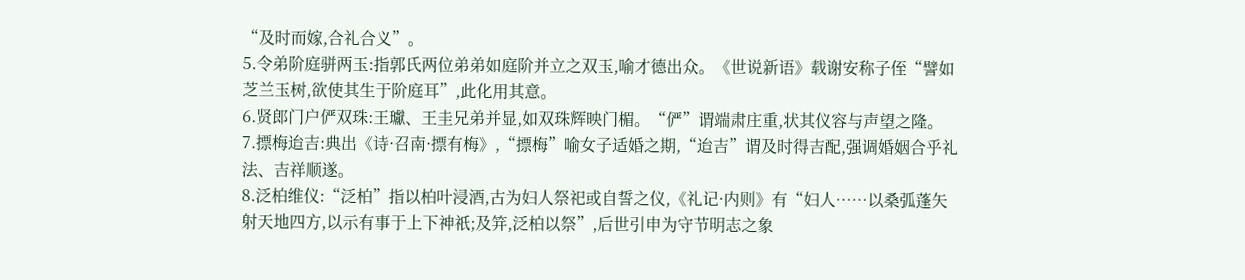“及时而嫁,合礼合义”。
5.令弟阶庭骈两玉:指郭氏两位弟弟如庭阶并立之双玉,喻才德出众。《世说新语》载谢安称子侄“譬如芝兰玉树,欲使其生于阶庭耳”,此化用其意。
6.贤郎门户俨双珠:王瓛、王圭兄弟并显,如双珠辉映门楣。“俨”谓端肃庄重,状其仪容与声望之隆。
7.摽梅迨吉:典出《诗·召南·摽有梅》,“摽梅”喻女子适婚之期,“迨吉”谓及时得吉配,强调婚姻合乎礼法、吉祥顺遂。
8.泛柏维仪:“泛柏”指以柏叶浸酒,古为妇人祭祀或自誓之仪,《礼记·内则》有“妇人……以桑弧蓬矢射天地四方,以示有事于上下神祇;及笄,泛柏以祭”,后世引申为守节明志之象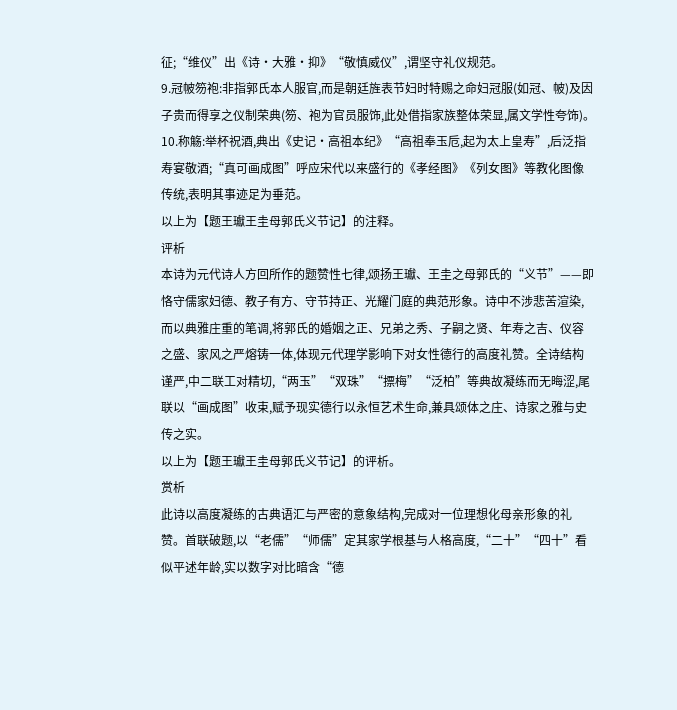征;“维仪”出《诗·大雅·抑》“敬慎威仪”,谓坚守礼仪规范。
9.冠帔笏袍:非指郭氏本人服官,而是朝廷旌表节妇时特赐之命妇冠服(如冠、帔)及因子贵而得享之仪制荣典(笏、袍为官员服饰,此处借指家族整体荣显,属文学性夸饰)。
10.称觞:举杯祝酒,典出《史记·高祖本纪》“高祖奉玉卮,起为太上皇寿”,后泛指寿宴敬酒;“真可画成图”呼应宋代以来盛行的《孝经图》《列女图》等教化图像传统,表明其事迹足为垂范。
以上为【题王瓛王圭母郭氏义节记】的注释。
评析
本诗为元代诗人方回所作的题赞性七律,颂扬王瓛、王圭之母郭氏的“义节”——即恪守儒家妇德、教子有方、守节持正、光耀门庭的典范形象。诗中不涉悲苦渲染,而以典雅庄重的笔调,将郭氏的婚姻之正、兄弟之秀、子嗣之贤、年寿之吉、仪容之盛、家风之严熔铸一体,体现元代理学影响下对女性德行的高度礼赞。全诗结构谨严,中二联工对精切,“两玉”“双珠”“摽梅”“泛柏”等典故凝练而无晦涩,尾联以“画成图”收束,赋予现实德行以永恒艺术生命,兼具颂体之庄、诗家之雅与史传之实。
以上为【题王瓛王圭母郭氏义节记】的评析。
赏析
此诗以高度凝练的古典语汇与严密的意象结构,完成对一位理想化母亲形象的礼赞。首联破题,以“老儒”“师儒”定其家学根基与人格高度,“二十”“四十”看似平述年龄,实以数字对比暗含“德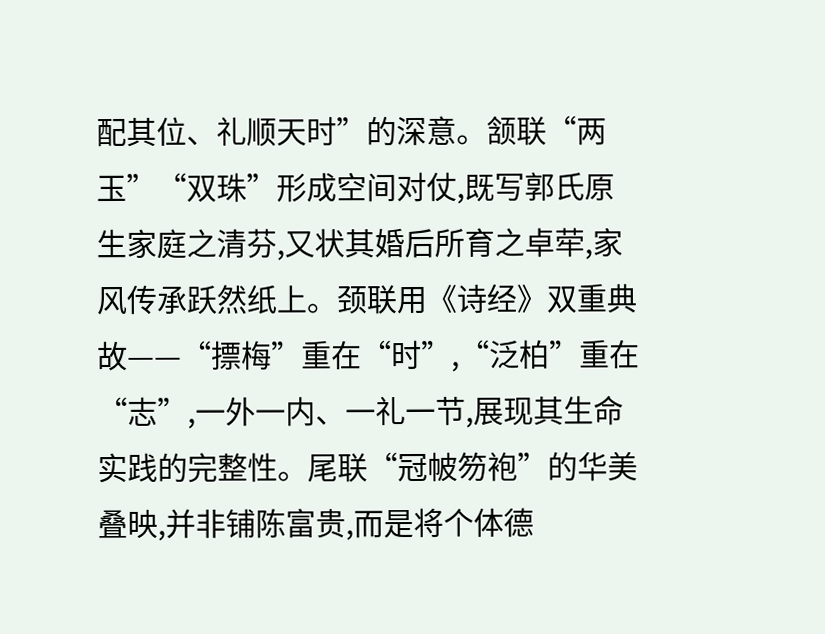配其位、礼顺天时”的深意。颔联“两玉”“双珠”形成空间对仗,既写郭氏原生家庭之清芬,又状其婚后所育之卓荦,家风传承跃然纸上。颈联用《诗经》双重典故——“摽梅”重在“时”,“泛柏”重在“志”,一外一内、一礼一节,展现其生命实践的完整性。尾联“冠帔笏袍”的华美叠映,并非铺陈富贵,而是将个体德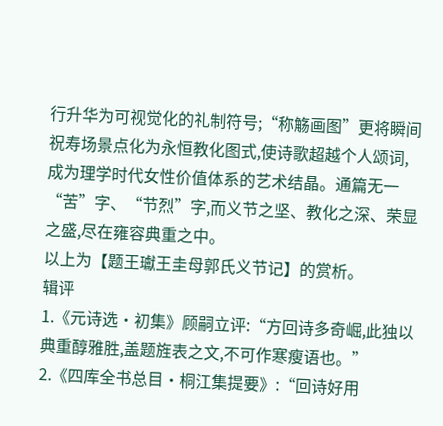行升华为可视觉化的礼制符号;“称觞画图”更将瞬间祝寿场景点化为永恒教化图式,使诗歌超越个人颂词,成为理学时代女性价值体系的艺术结晶。通篇无一“苦”字、“节烈”字,而义节之坚、教化之深、荣显之盛,尽在雍容典重之中。
以上为【题王瓛王圭母郭氏义节记】的赏析。
辑评
1.《元诗选·初集》顾嗣立评:“方回诗多奇崛,此独以典重醇雅胜,盖题旌表之文,不可作寒瘦语也。”
2.《四库全书总目·桐江集提要》:“回诗好用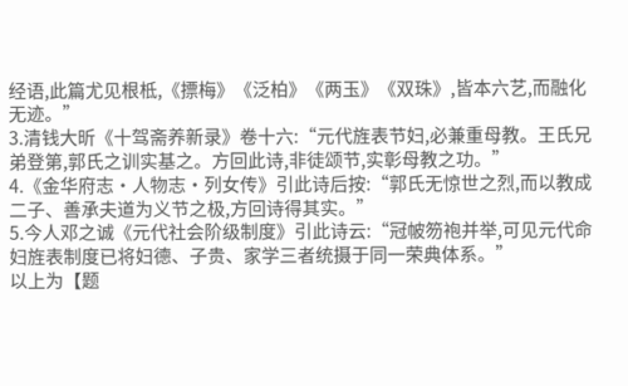经语,此篇尤见根柢,《摽梅》《泛柏》《两玉》《双珠》,皆本六艺,而融化无迹。”
3.清钱大昕《十驾斋养新录》卷十六:“元代旌表节妇,必兼重母教。王氏兄弟登第,郭氏之训实基之。方回此诗,非徒颂节,实彰母教之功。”
4.《金华府志·人物志·列女传》引此诗后按:“郭氏无惊世之烈,而以教成二子、善承夫道为义节之极,方回诗得其实。”
5.今人邓之诚《元代社会阶级制度》引此诗云:“冠帔笏袍并举,可见元代命妇旌表制度已将妇德、子贵、家学三者统摄于同一荣典体系。”
以上为【题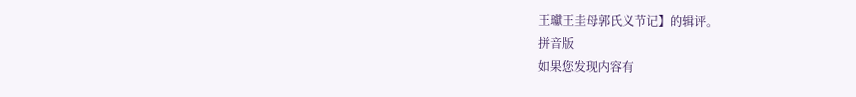王瓛王圭母郭氏义节记】的辑评。
拼音版
如果您发现内容有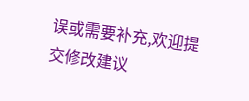误或需要补充,欢迎提交修改建议